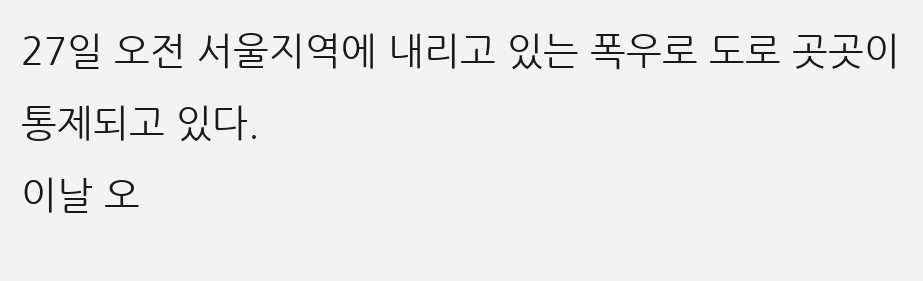27일 오전 서울지역에 내리고 있는 폭우로 도로 곳곳이 통제되고 있다.
이날 오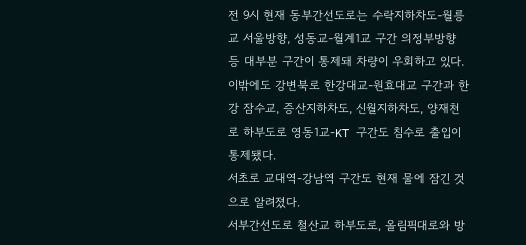전 9시 현재 동부간선도로는 수락지하차도-월릉교 서울방향, 성동교-월계1교 구간 의정부방향 등 대부분 구간이 통제돼 차량이 우회하고 있다.
이밖에도 강변북로 한강대교-원효대교 구간과 한강 잠수교, 증산지하차도, 신월지하차도, 양재천로 하부도로 영동1교-KT 구간도 침수로 출입이 통제됐다.
서초로 교대역-강남역 구간도 현재 물에 잠긴 것으로 알려졌다.
서부간선도로 철산교 하부도로, 올림픽대로와 방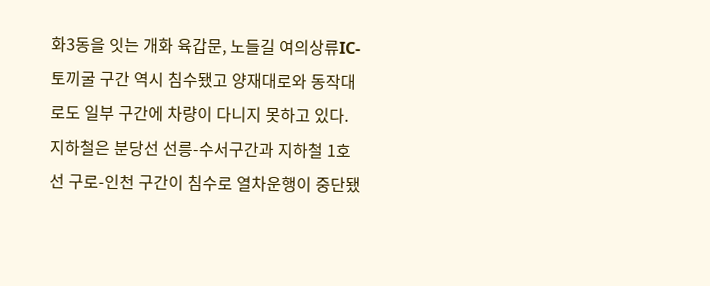화3동을 잇는 개화 육갑문, 노들길 여의상류IC-토끼굴 구간 역시 침수됐고 양재대로와 동작대로도 일부 구간에 차량이 다니지 못하고 있다.
지하철은 분당선 선릉-수서구간과 지하철 1호선 구로-인천 구간이 침수로 열차운행이 중단됐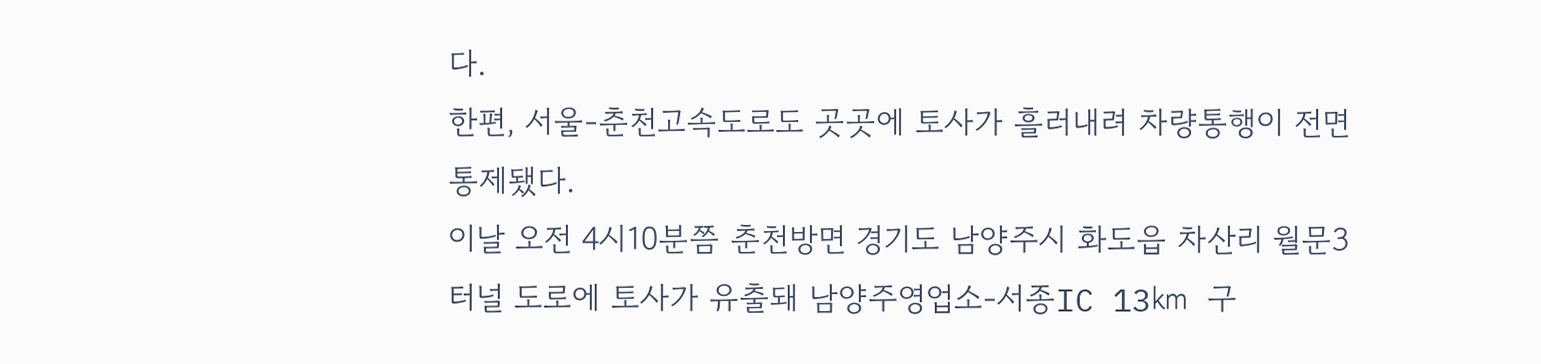다.
한편, 서울-춘천고속도로도 곳곳에 토사가 흘러내려 차량통행이 전면 통제됐다.
이날 오전 4시10분쯤 춘천방면 경기도 남양주시 화도읍 차산리 월문3터널 도로에 토사가 유출돼 남양주영업소-서종IC 13㎞ 구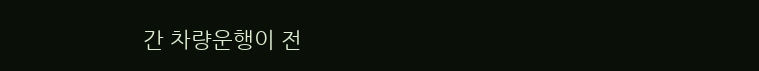간 차량운행이 전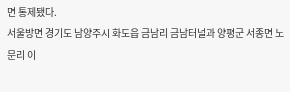면 통제됐다.
서울방면 경기도 남양주시 화도읍 금남리 금남터널과 양평군 서종면 노문리 이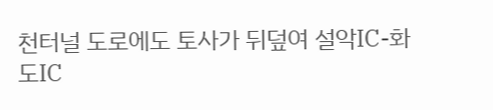천터널 도로에도 토사가 뒤덮여 설악IC-화도IC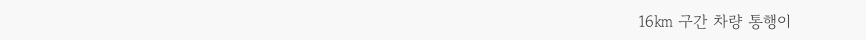16㎞ 구간 차량 통행이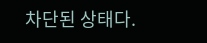차단된 상태다.